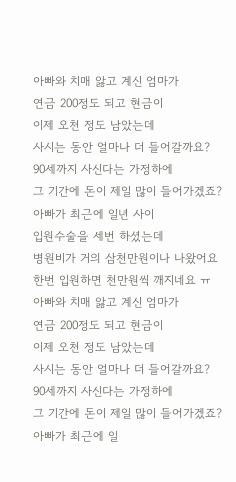아빠와 치매 앓고 계신 엄마가
연금 200정도 되고 현금이
이제 오천 정도 남았는데
사시는 동안 얼마나 더 들어갈까요?
90세까지 사신다는 가정하에
그 기간에 돈이 제일 많이 들어가겠죠?
아빠가 최근에 일년 사이
입원수술을 세번 하셨는데
병원비가 거의 삼천만원이나 나왔어요
한번 입원하면 천만원씩 깨지네요 ㅠ
아빠와 치매 앓고 계신 엄마가
연금 200정도 되고 현금이
이제 오천 정도 남았는데
사시는 동안 얼마나 더 들어갈까요?
90세까지 사신다는 가정하에
그 기간에 돈이 제일 많이 들어가겠죠?
아빠가 최근에 일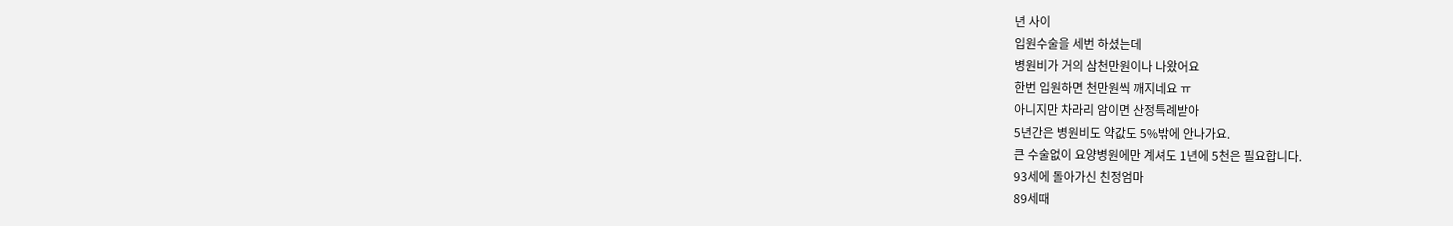년 사이
입원수술을 세번 하셨는데
병원비가 거의 삼천만원이나 나왔어요
한번 입원하면 천만원씩 깨지네요 ㅠ
아니지만 차라리 암이면 산정특례받아
5년간은 병원비도 약값도 5%밖에 안나가요.
큰 수술없이 요양병원에만 계셔도 1년에 5천은 필요합니다.
93세에 돌아가신 친정엄마
89세때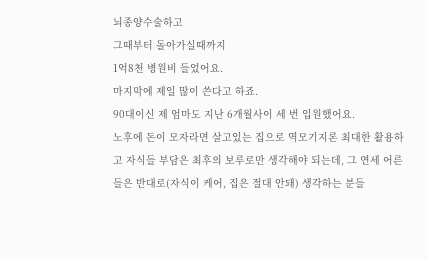뇌종양수술하고
그때부터 돌아가실때까지
1억8천 병원비 들었어요.
마지막에 제일 많이 쓴다고 하죠.
90대이신 제 엄마도 지난 6개월사이 세 번 입원했어요.
노후에 돈이 모자라면 살고있는 집으로 역모기지론 최대한 활용하고 자식들 부담은 최후의 보루로만 생각해야 되는데, 그 연세 어른들은 반대로(자식이 케어, 집은 절대 안돼) 생각하는 분들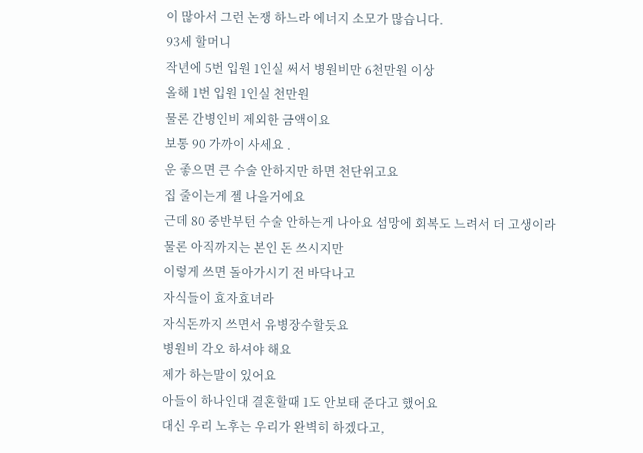이 많아서 그런 논쟁 하느라 에너지 소모가 많습니다.
93세 할머니
작년에 5번 입원 1인실 써서 병원비만 6천만원 이상
올해 1번 입원 1인실 천만원
물론 간병인비 제외한 금액이요
보통 90 가까이 사세요 .
운 좋으면 큰 수술 안하지만 하면 천단위고요
집 줄이는게 젤 나을거에요
근데 80 중반부턴 수술 안하는게 나아요 섬망에 회복도 느려서 더 고생이라
물론 아직까지는 본인 돈 쓰시지만
이렇게 쓰면 돌아가시기 전 바닥나고
자식들이 효자효녀라
자식돈까지 쓰면서 유병장수할듯요
병원비 각오 하셔야 해요
제가 하는말이 있어요
아들이 하나인대 결혼할때 1도 안보태 준다고 했어요
대신 우리 노후는 우리가 완벽히 하겠다고,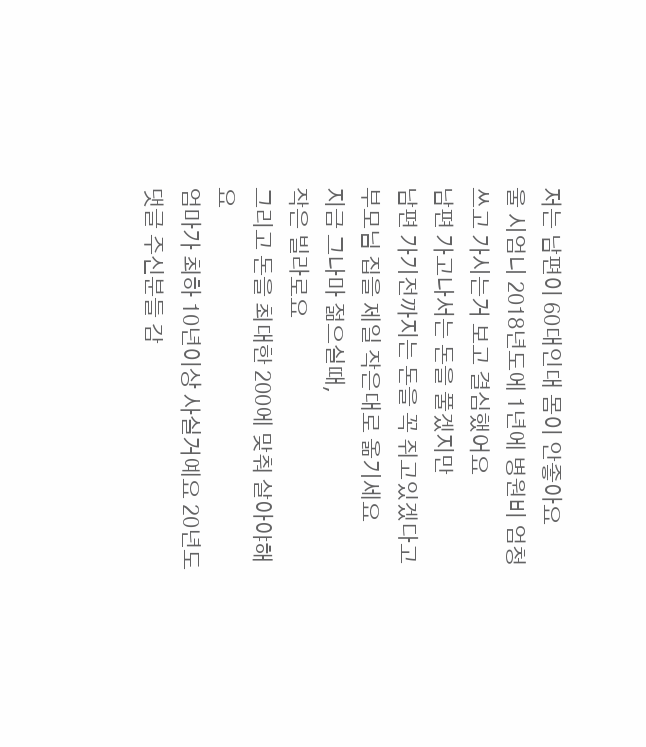저는 남편이 60대인대 몸이 안좋아요
울 시엄니 2018년도에 1년에 병원비 엄청 쓰고 가시는거 보고 결심했어요
남편 가고나서는 돈을 풀겠지만
남편 가기전까지는 돈을 꼭 쥐고있겠다고
부모님 집을 제일 작은대로 옮기세요
지금 그나마 젊으실때,
작은 빌라로요
그리고 돈을 최대한 200에 맞춰 살아야해요
엄마가 최하 10년이상 사실거예요 20년도
댓글 주신분들 감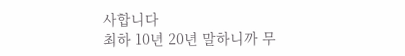사합니다
최하 10년 20년 말하니까 무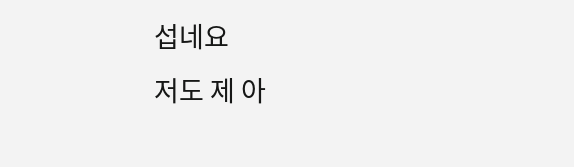섭네요
저도 제 아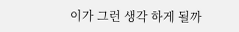이가 그런 생각 하게 될까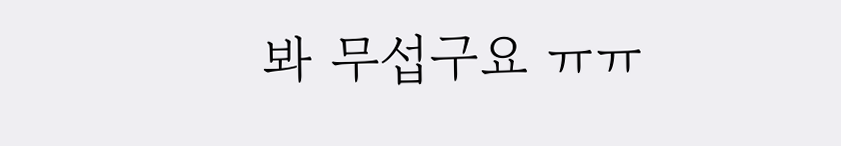봐 무섭구요 ㅠㅠ